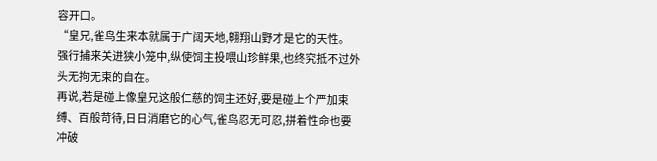容开口。
“皇兄,雀鸟生来本就属于广阔天地,翱翔山野才是它的天性。
强行捕来关进狭小笼中,纵使饲主投喂山珍鲜果,也终究抵不过外头无拘无束的自在。
再说,若是碰上像皇兄这般仁慈的饲主还好,要是碰上个严加束缚、百般苛待,日日消磨它的心气,雀鸟忍无可忍,拼着性命也要冲破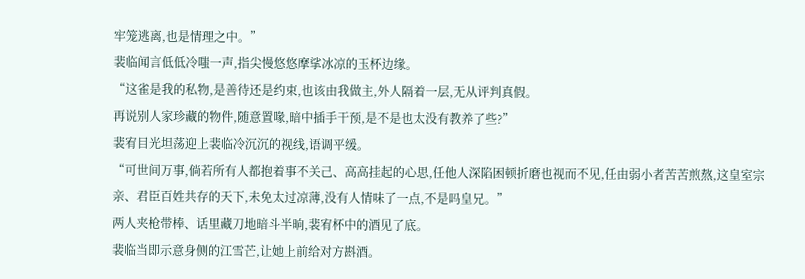牢笼逃离,也是情理之中。”
裴临闻言低低冷嗤一声,指尖慢悠悠摩挲冰凉的玉杯边缘。
“这雀是我的私物,是善待还是约束,也该由我做主,外人隔着一层,无从评判真假。
再说别人家珍藏的物件,随意置喙,暗中插手干预,是不是也太没有教养了些?”
裴宥目光坦荡迎上裴临冷沉沉的视线,语调平缓。
“可世间万事,倘若所有人都抱着事不关己、高高挂起的心思,任他人深陷困顿折磨也视而不见,任由弱小者苦苦煎熬,这皇室宗亲、君臣百姓共存的天下,未免太过凉薄,没有人情味了一点,不是吗皇兄。”
两人夹枪带棒、话里藏刀地暗斗半晌,裴宥杯中的酒见了底。
裴临当即示意身侧的江雪芒,让她上前给对方斟酒。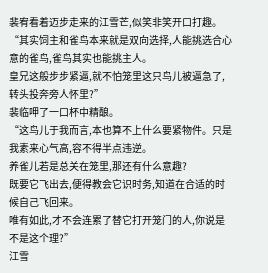裴宥看着迈步走来的江雪芒,似笑非笑开口打趣。
“其实饲主和雀鸟本来就是双向选择,人能挑选合心意的雀鸟,雀鸟其实也能挑主人。
皇兄这般步步紧逼,就不怕笼里这只鸟儿被逼急了,转头投奔旁人怀里?”
裴临呷了一口杯中精酿。
“这鸟儿于我而言,本也算不上什么要紧物件。只是我素来心气高,容不得半点违逆。
养雀儿若是总关在笼里,那还有什么意趣?
既要它飞出去,便得教会它识时务,知道在合适的时候自己飞回来。
唯有如此,才不会连累了替它打开笼门的人,你说是不是这个理?”
江雪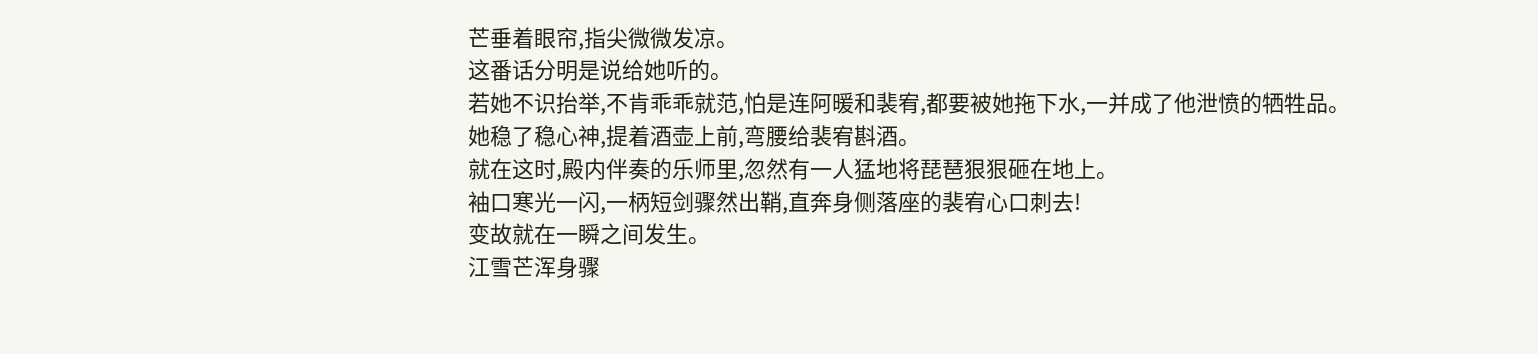芒垂着眼帘,指尖微微发凉。
这番话分明是说给她听的。
若她不识抬举,不肯乖乖就范,怕是连阿暖和裴宥,都要被她拖下水,一并成了他泄愤的牺牲品。
她稳了稳心神,提着酒壶上前,弯腰给裴宥斟酒。
就在这时,殿内伴奏的乐师里,忽然有一人猛地将琵琶狠狠砸在地上。
袖口寒光一闪,一柄短剑骤然出鞘,直奔身侧落座的裴宥心口刺去!
变故就在一瞬之间发生。
江雪芒浑身骤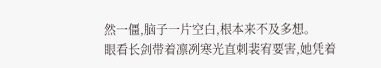然一僵,脑子一片空白,根本来不及多想。
眼看长剑带着凛冽寒光直刺裴宥要害,她凭着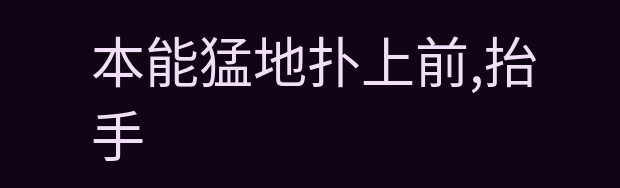本能猛地扑上前,抬手